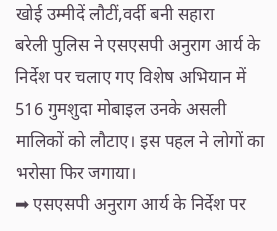खोई उम्मीदें लौटीं,वर्दी बनी सहारा
बरेली पुलिस ने एसएसपी अनुराग आर्य के निर्देश पर चलाए गए विशेष अभियान में 516 गुमशुदा मोबाइल उनके असली मालिकों को लौटाए। इस पहल ने लोगों का भरोसा फिर जगाया।
➡ एसएसपी अनुराग आर्य के निर्देश पर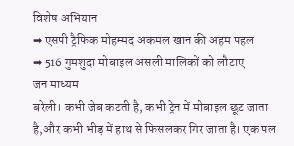विशेष अभियान
➡ एसपी ट्रैफिक मोहम्मद अकमल खान की अहम पहल
➡ 516 गुमशुदा मोबाइल असली मालिकों को लौटाए
जन माध्यम
बरेली। कभी जेब कटती है, कभी ट्रेन में मोबाइल छूट जाता है,और कभी भीड़ में हाथ से फिसलकर गिर जाता है। एक पल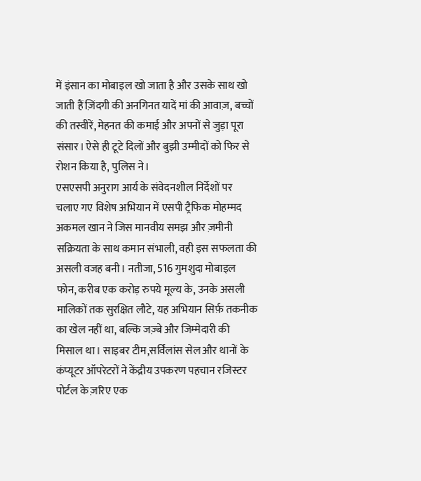में इंसान का मोबाइल खो जाता है और उसके साथ खो जाती हैं ज़िंदगी की अनगिनत यादें मां की आवाज़, बच्चों की तस्वीरें, मेहनत की कमाई और अपनों से जुड़ा पूरा संसार। ऐसे ही टूटे दिलों और बुझी उम्मीदों को फिर से रोशन किया है, पुलिस ने।
एसएसपी अनुराग आर्य के संवेदनशील निर्देशों पर चलाए गए विशेष अभियान में एसपी ट्रैफिक मोहम्मद अकमल खान ने जिस मानवीय समझ और ज़मीनी सक्रियता के साथ कमान संभाली, वही इस सफलता की असली वजह बनी। नतीजा, 516 गुमशुदा मोबाइल फोन, करीब एक करोड़ रुपये मूल्य के, उनके असली मालिकों तक सुरक्षित लौटे, यह अभियान सिर्फ़ तकनीक का खेल नहीं था, बल्कि जज़्बे और जिम्मेदारी की मिसाल था। साइबर टीम,सर्विलांस सेल और थानों के कंप्यूटर ऑपरेटरों ने केंद्रीय उपकरण पहचान रजिस्टर पोर्टल के ज़रिए एक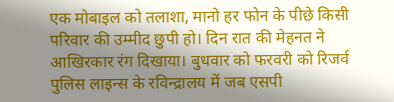एक मोबाइल को तलाशा, मानो हर फोन के पीछे किसी परिवार की उम्मीद छुपी हो। दिन रात की मेहनत ने आखिरकार रंग दिखाया। बुधवार को फरवरी को रिजर्व पुलिस लाइन्स के रविन्द्रालय में जब एसपी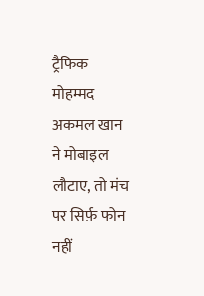ट्रैफिक मोहम्मद अकमल खान ने मोबाइल लौटाए, तो मंच पर सिर्फ़ फोन नहीं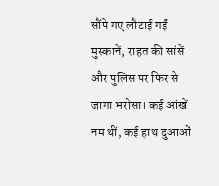सौंपे गए लौटाई गईं मुस्कानें, राहत की सांसें और पुलिस पर फिर से जागा भरोसा। कई आंखें नम थीं, कई हाथ दुआओं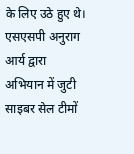के लिए उठे हुए थे।
एसएसपी अनुराग आर्य द्वारा अभियान में जुटी साइबर सेल टीमों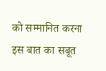को सम्मानित करना इस बात का सबूत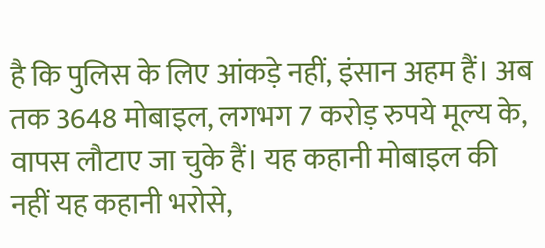है कि पुलिस के लिए आंकड़े नहीं, इंसान अहम हैं। अब तक 3648 मोबाइल, लगभग 7 करोड़ रुपये मूल्य के, वापस लौटाए जा चुके हैं। यह कहानी मोबाइल की नहीं यह कहानी भरोसे,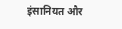इंसानियत और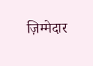ज़िम्मेदार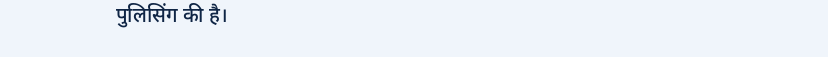पुलिसिंग की है।